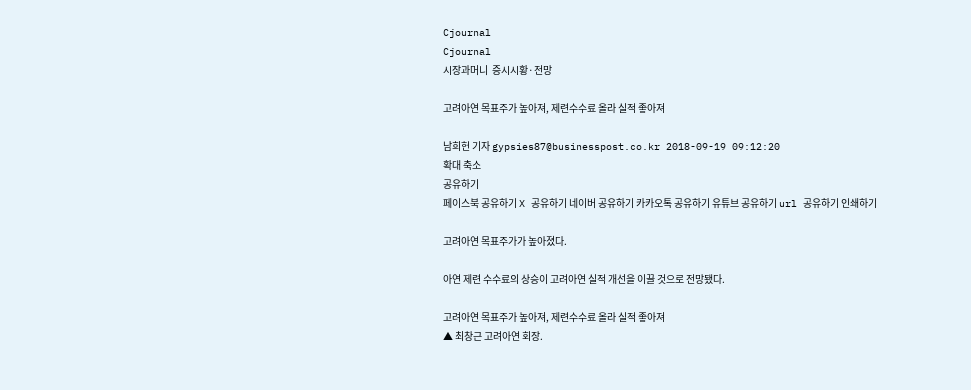Cjournal
Cjournal
시장과머니  증시시황·전망

고려아연 목표주가 높아져, 제련수수료 올라 실적 좋아져

남희헌 기자 gypsies87@businesspost.co.kr 2018-09-19 09:12:20
확대 축소
공유하기
페이스북 공유하기 X 공유하기 네이버 공유하기 카카오톡 공유하기 유튜브 공유하기 url 공유하기 인쇄하기

고려아연 목표주가가 높아졌다.

아연 제련 수수료의 상승이 고려아연 실적 개선을 이끌 것으로 전망됐다.

고려아연 목표주가 높아져, 제련수수료 올라 실적 좋아져
▲ 최창근 고려아연 회장.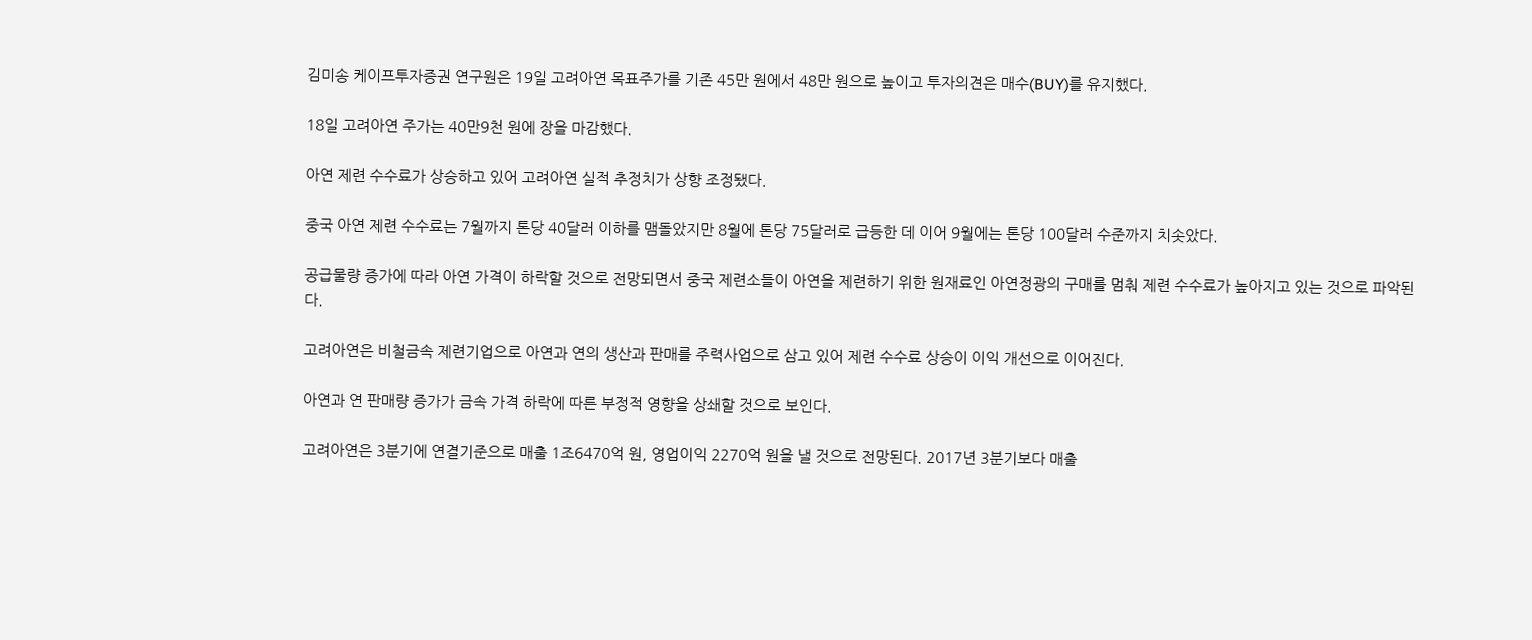김미송 케이프투자증권 연구원은 19일 고려아연 목표주가를 기존 45만 원에서 48만 원으로 높이고 투자의견은 매수(BUY)를 유지했다.

18일 고려아연 주가는 40만9천 원에 장을 마감했다.

아연 제련 수수료가 상승하고 있어 고려아연 실적 추정치가 상향 조정됐다.

중국 아연 제련 수수료는 7월까지 톤당 40달러 이하를 맴돌았지만 8월에 톤당 75달러로 급등한 데 이어 9월에는 톤당 100달러 수준까지 치솟았다.

공급물량 증가에 따라 아연 가격이 하락할 것으로 전망되면서 중국 제련소들이 아연을 제련하기 위한 원재료인 아연정광의 구매를 멈춰 제련 수수료가 높아지고 있는 것으로 파악된다.

고려아연은 비철금속 제련기업으로 아연과 연의 생산과 판매를 주력사업으로 삼고 있어 제련 수수료 상승이 이익 개선으로 이어진다.

아연과 연 판매량 증가가 금속 가격 하락에 따른 부정적 영향을 상쇄할 것으로 보인다.

고려아연은 3분기에 연결기준으로 매출 1조6470억 원, 영업이익 2270억 원을 낼 것으로 전망된다. 2017년 3분기보다 매출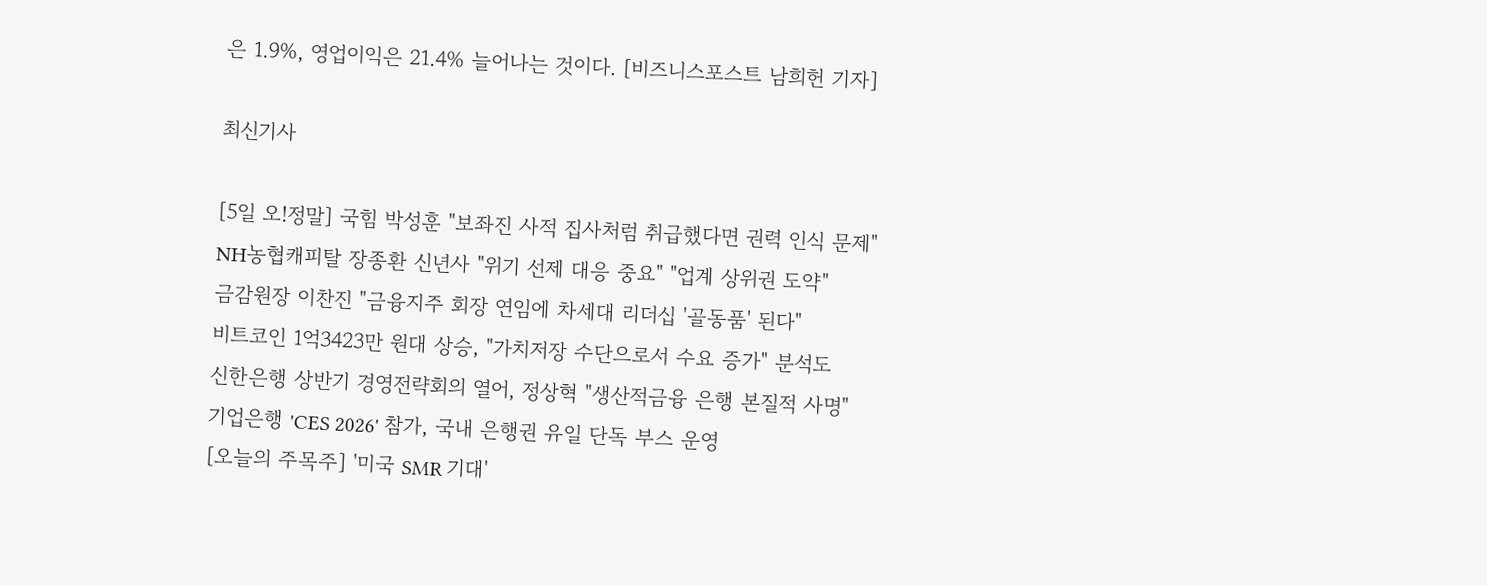은 1.9%, 영업이익은 21.4% 늘어나는 것이다. [비즈니스포스트 남희헌 기자]

최신기사

[5일 오!정말] 국힘 박성훈 "보좌진 사적 집사처럼 취급했다면 권력 인식 문제"
NH농협캐피탈 장종환 신년사 "위기 선제 대응 중요" "업계 상위권 도약"
금감원장 이찬진 "금융지주 회장 연임에 차세대 리더십 '골동품' 된다"
비트코인 1억3423만 원대 상승, "가치저장 수단으로서 수요 증가" 분석도
신한은행 상반기 경영전략회의 열어, 정상혁 "생산적금융 은행 본질적 사명"
기업은행 'CES 2026' 참가, 국내 은행권 유일 단독 부스 운영
[오늘의 주목주] '미국 SMR 기대'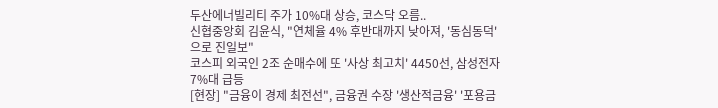두산에너빌리티 주가 10%대 상승, 코스닥 오름..
신협중앙회 김윤식, "연체율 4% 후반대까지 낮아져, '동심동덕'으로 진일보"
코스피 외국인 2조 순매수에 또 '사상 최고치' 4450선, 삼성전자 7%대 급등
[현장] "금융이 경제 최전선", 금융권 수장 '생산적금융' '포용금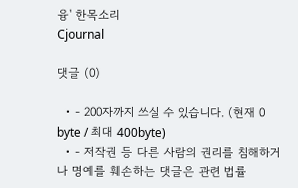융' 한목소리
Cjournal

댓글 (0)

  • - 200자까지 쓰실 수 있습니다. (현재 0 byte / 최대 400byte)
  • - 저작권 등 다른 사람의 권리를 침해하거나 명예를 훼손하는 댓글은 관련 법률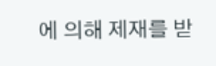에 의해 제재를 받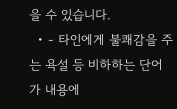을 수 있습니다.
  • - 타인에게 불쾌감을 주는 욕설 등 비하하는 단어가 내용에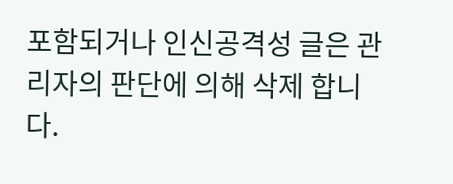포함되거나 인신공격성 글은 관리자의 판단에 의해 삭제 합니다.